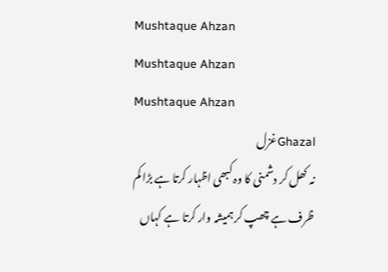Mushtaque Ahzan
Mushtaque Ahzan
Mushtaque Ahzan
Ghazalغزل
نہ کھل کر دشمنی کا وہ کبھی اظہار کرتا ہے بڑا کم ظرف ہے چھپ کر ہمیشہ وار کرتا ہے کہاں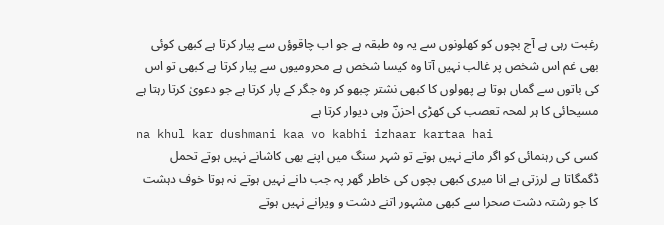رغبت رہی ہے آج بچوں کو کھلونوں سے یہ وہ طبقہ ہے جو اب چاقوؤں سے پیار کرتا ہے کبھی کوئی بھی غم اس شخص پر غالب نہیں آتا وہ کیسا شخص ہے محرومیوں سے پیار کرتا ہے کبھی تو اس کی باتوں سے گماں ہوتا ہے پھولوں کا کبھی نشتر چبھو کر وہ جگر کے پار کرتا ہے جو دعویٰ کرتا رہتا ہے مسیحائی کا ہر لمحہ تعصب کی کھڑی احزنؔ وہی دیوار کرتا ہے
na khul kar dushmani kaa vo kabhi izhaar kartaa hai
کسی کی رہنمائی کو اگر مانے نہیں ہوتے تو شہر سنگ میں اپنے بھی کاشانے نہیں ہوتے تحمل ڈگمگاتا ہے لرزتی ہے انا میری کبھی بچوں کی خاطر گھر پہ جب دانے نہیں ہوتے نہ ہوتا خوف دہشت کا جو رشتہ دشت صحرا سے کبھی مشہور اتنے دشت و ویرانے نہیں ہوتے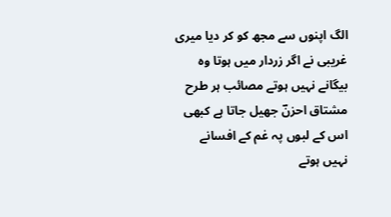الگ اپنوں سے مجھ کو کر دیا میری غریبی نے اگر زردار میں ہوتا وہ بیگانے نہیں ہوتے مصائب ہر طرح مشتاق احزنؔ جھیل جاتا ہے کبھی اس کے لبوں پہ غم کے افسانے نہیں ہوتے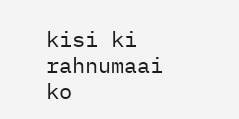kisi ki rahnumaai ko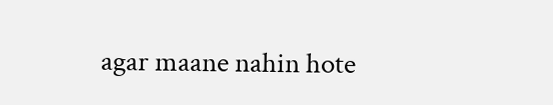agar maane nahin hote